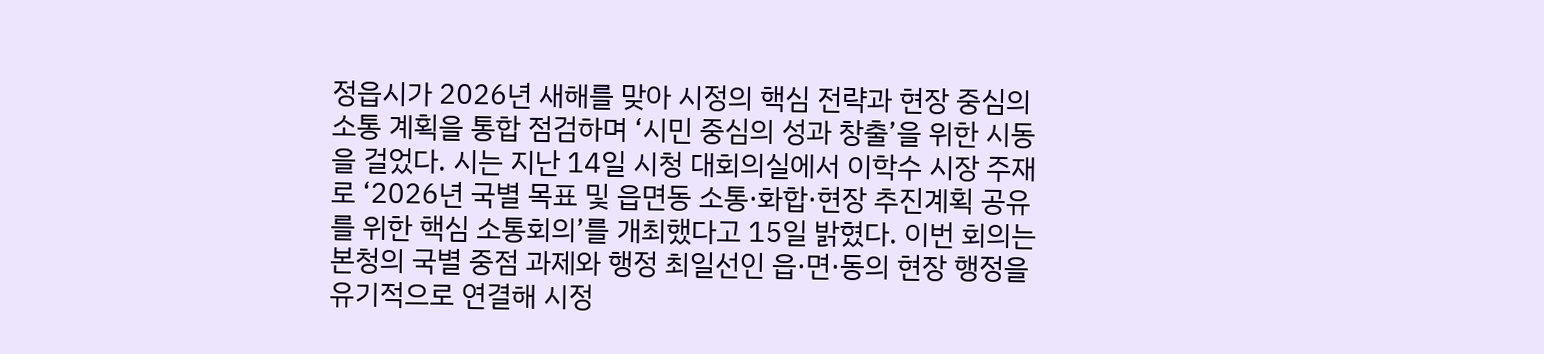정읍시가 2026년 새해를 맞아 시정의 핵심 전략과 현장 중심의 소통 계획을 통합 점검하며 ‘시민 중심의 성과 창출’을 위한 시동을 걸었다. 시는 지난 14일 시청 대회의실에서 이학수 시장 주재로 ‘2026년 국별 목표 및 읍면동 소통·화합·현장 추진계획 공유를 위한 핵심 소통회의’를 개최했다고 15일 밝혔다. 이번 회의는 본청의 국별 중점 과제와 행정 최일선인 읍·면·동의 현장 행정을 유기적으로 연결해 시정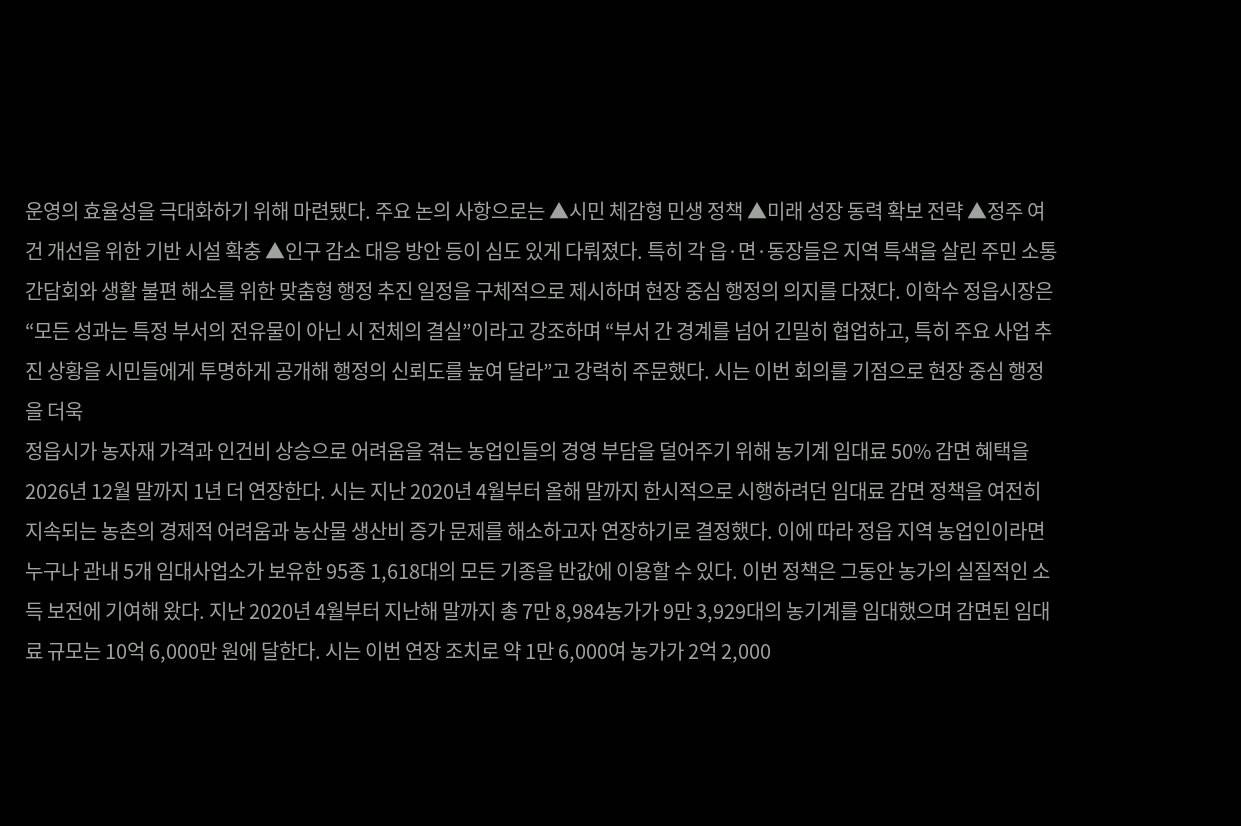운영의 효율성을 극대화하기 위해 마련됐다. 주요 논의 사항으로는 ▲시민 체감형 민생 정책 ▲미래 성장 동력 확보 전략 ▲정주 여건 개선을 위한 기반 시설 확충 ▲인구 감소 대응 방안 등이 심도 있게 다뤄졌다. 특히 각 읍·면·동장들은 지역 특색을 살린 주민 소통 간담회와 생활 불편 해소를 위한 맞춤형 행정 추진 일정을 구체적으로 제시하며 현장 중심 행정의 의지를 다졌다. 이학수 정읍시장은 “모든 성과는 특정 부서의 전유물이 아닌 시 전체의 결실”이라고 강조하며 “부서 간 경계를 넘어 긴밀히 협업하고, 특히 주요 사업 추진 상황을 시민들에게 투명하게 공개해 행정의 신뢰도를 높여 달라”고 강력히 주문했다. 시는 이번 회의를 기점으로 현장 중심 행정을 더욱
정읍시가 농자재 가격과 인건비 상승으로 어려움을 겪는 농업인들의 경영 부담을 덜어주기 위해 농기계 임대료 50% 감면 혜택을 2026년 12월 말까지 1년 더 연장한다. 시는 지난 2020년 4월부터 올해 말까지 한시적으로 시행하려던 임대료 감면 정책을 여전히 지속되는 농촌의 경제적 어려움과 농산물 생산비 증가 문제를 해소하고자 연장하기로 결정했다. 이에 따라 정읍 지역 농업인이라면 누구나 관내 5개 임대사업소가 보유한 95종 1,618대의 모든 기종을 반값에 이용할 수 있다. 이번 정책은 그동안 농가의 실질적인 소득 보전에 기여해 왔다. 지난 2020년 4월부터 지난해 말까지 총 7만 8,984농가가 9만 3,929대의 농기계를 임대했으며 감면된 임대료 규모는 10억 6,000만 원에 달한다. 시는 이번 연장 조치로 약 1만 6,000여 농가가 2억 2,000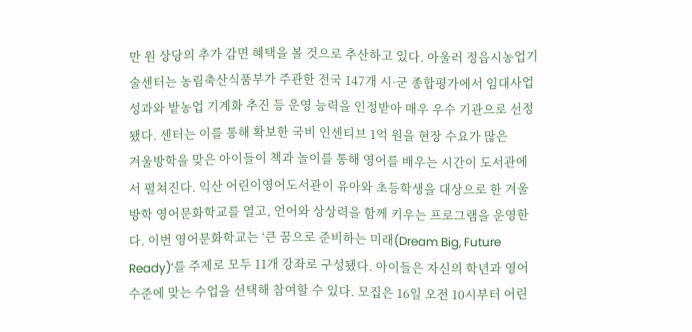만 원 상당의 추가 감면 혜택을 볼 것으로 추산하고 있다. 아울러 정읍시농업기술센터는 농림축산식품부가 주관한 전국 147개 시·군 종합평가에서 임대사업 성과와 밭농업 기계화 추진 등 운영 능력을 인정받아 매우 우수 기관으로 선정됐다. 센터는 이를 통해 확보한 국비 인센티브 1억 원을 현장 수요가 많은
겨울방학을 맞은 아이들이 책과 놀이를 통해 영어를 배우는 시간이 도서관에서 펼쳐진다. 익산 어린이영어도서관이 유아와 초등학생을 대상으로 한 겨울방학 영어문화학교를 열고, 언어와 상상력을 함께 키우는 프로그램을 운영한다. 이번 영어문화학교는 ‘큰 꿈으로 준비하는 미래(Dream Big, Future Ready)’를 주제로 모두 11개 강좌로 구성됐다. 아이들은 자신의 학년과 영어 수준에 맞는 수업을 선택해 참여할 수 있다. 모집은 16일 오전 10시부터 어린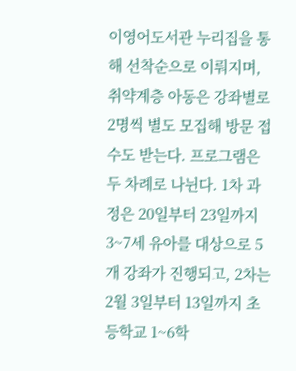이영어도서관 누리집을 통해 선착순으로 이뤄지며, 취약계층 아동은 강좌별로 2명씩 별도 모집해 방문 접수도 받는다. 프로그램은 두 차례로 나뉜다. 1차 과정은 20일부터 23일까지 3~7세 유아를 대상으로 5개 강좌가 진행되고, 2차는 2월 3일부터 13일까지 초등학교 1~6학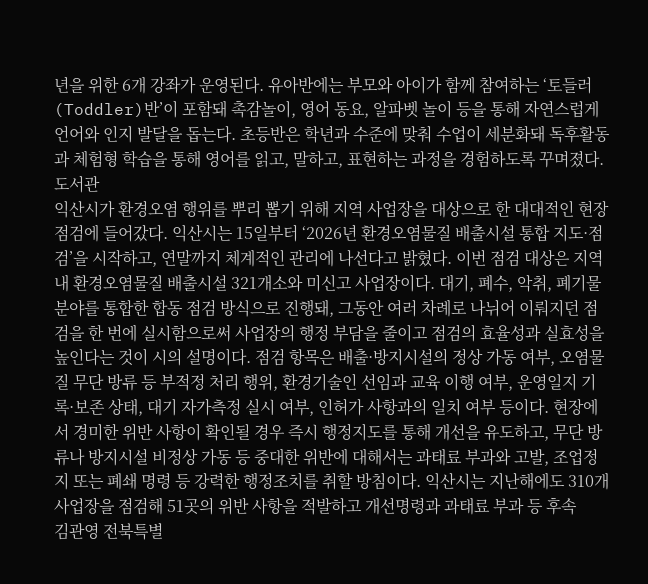년을 위한 6개 강좌가 운영된다. 유아반에는 부모와 아이가 함께 참여하는 ‘토들러(Toddler)반’이 포함돼 촉감놀이, 영어 동요, 알파벳 놀이 등을 통해 자연스럽게 언어와 인지 발달을 돕는다. 초등반은 학년과 수준에 맞춰 수업이 세분화돼 독후활동과 체험형 학습을 통해 영어를 읽고, 말하고, 표현하는 과정을 경험하도록 꾸며졌다. 도서관
익산시가 환경오염 행위를 뿌리 뽑기 위해 지역 사업장을 대상으로 한 대대적인 현장 점검에 들어갔다. 익산시는 15일부터 ‘2026년 환경오염물질 배출시설 통합 지도·점검’을 시작하고, 연말까지 체계적인 관리에 나선다고 밝혔다. 이번 점검 대상은 지역 내 환경오염물질 배출시설 321개소와 미신고 사업장이다. 대기, 폐수, 악취, 폐기물 분야를 통합한 합동 점검 방식으로 진행돼, 그동안 여러 차례로 나뉘어 이뤄지던 점검을 한 번에 실시함으로써 사업장의 행정 부담을 줄이고 점검의 효율성과 실효성을 높인다는 것이 시의 설명이다. 점검 항목은 배출·방지시설의 정상 가동 여부, 오염물질 무단 방류 등 부적정 처리 행위, 환경기술인 선임과 교육 이행 여부, 운영일지 기록·보존 상태, 대기 자가측정 실시 여부, 인허가 사항과의 일치 여부 등이다. 현장에서 경미한 위반 사항이 확인될 경우 즉시 행정지도를 통해 개선을 유도하고, 무단 방류나 방지시설 비정상 가동 등 중대한 위반에 대해서는 과태료 부과와 고발, 조업정지 또는 폐쇄 명령 등 강력한 행정조치를 취할 방침이다. 익산시는 지난해에도 310개 사업장을 점검해 51곳의 위반 사항을 적발하고 개선명령과 과태료 부과 등 후속
김관영 전북특별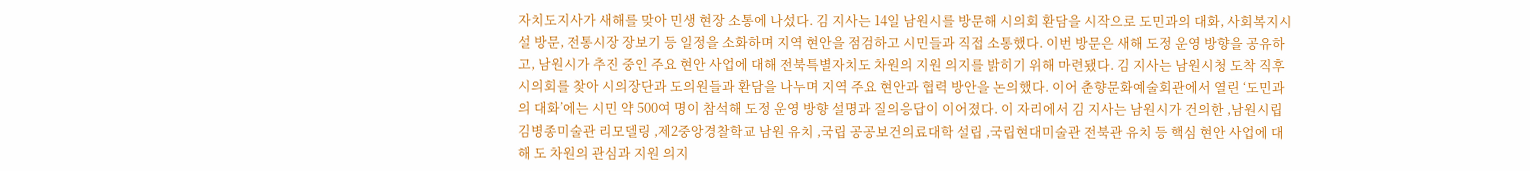자치도지사가 새해를 맞아 민생 현장 소통에 나섰다. 김 지사는 14일 남원시를 방문해 시의회 환담을 시작으로 도민과의 대화, 사회복지시설 방문, 전통시장 장보기 등 일정을 소화하며 지역 현안을 점검하고 시민들과 직접 소통했다. 이번 방문은 새해 도정 운영 방향을 공유하고, 남원시가 추진 중인 주요 현안 사업에 대해 전북특별자치도 차원의 지원 의지를 밝히기 위해 마련됐다. 김 지사는 남원시청 도착 직후 시의회를 찾아 시의장단과 도의원들과 환담을 나누며 지역 주요 현안과 협력 방안을 논의했다. 이어 춘향문화예술회관에서 열린 ‘도민과의 대화’에는 시민 약 500여 명이 참석해 도정 운영 방향 설명과 질의응답이 이어졌다. 이 자리에서 김 지사는 남원시가 건의한 ,남원시립 김병종미술관 리모델링 ,제2중앙경찰학교 남원 유치 ,국립 공공보건의료대학 설립 ,국립현대미술관 전북관 유치 등 핵심 현안 사업에 대해 도 차원의 관심과 지원 의지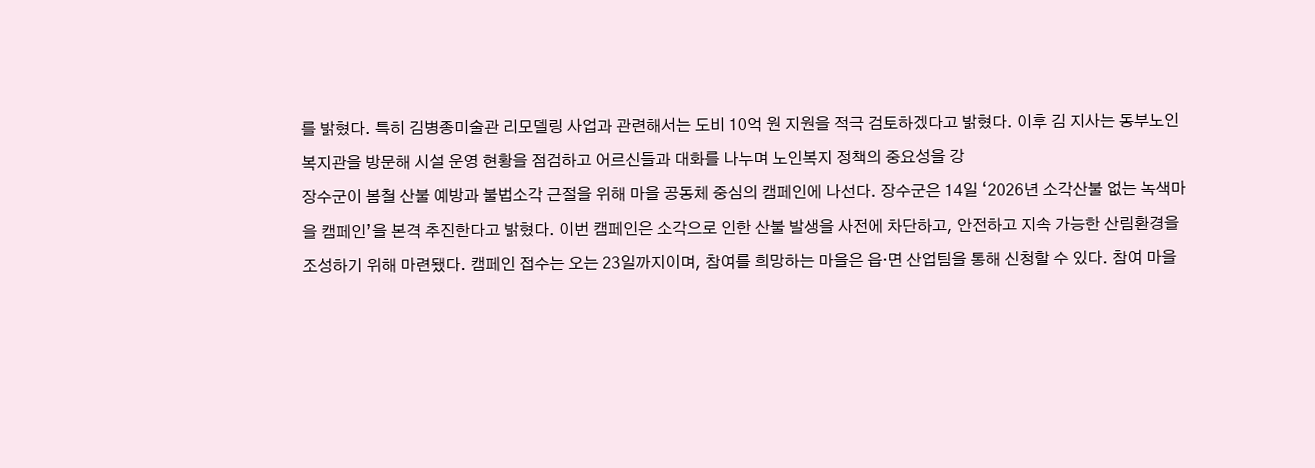를 밝혔다. 특히 김병종미술관 리모델링 사업과 관련해서는 도비 10억 원 지원을 적극 검토하겠다고 밝혔다. 이후 김 지사는 동부노인복지관을 방문해 시설 운영 현황을 점검하고 어르신들과 대화를 나누며 노인복지 정책의 중요성을 강
장수군이 봄철 산불 예방과 불법소각 근절을 위해 마을 공동체 중심의 캠페인에 나선다. 장수군은 14일 ‘2026년 소각산불 없는 녹색마을 캠페인’을 본격 추진한다고 밝혔다. 이번 캠페인은 소각으로 인한 산불 발생을 사전에 차단하고, 안전하고 지속 가능한 산림환경을 조성하기 위해 마련됐다. 캠페인 접수는 오는 23일까지이며, 참여를 희망하는 마을은 읍·면 산업팀을 통해 신청할 수 있다. 참여 마을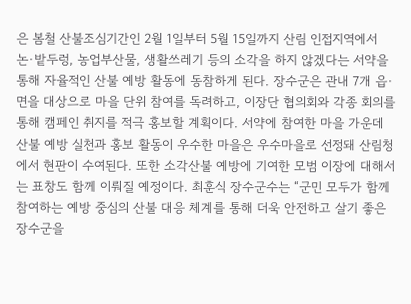은 봄철 산불조심기간인 2월 1일부터 5월 15일까지 산림 인접지역에서 논·밭두렁, 농업부산물, 생활쓰레기 등의 소각을 하지 않겠다는 서약을 통해 자율적인 산불 예방 활동에 동참하게 된다. 장수군은 관내 7개 읍·면을 대상으로 마을 단위 참여를 독려하고, 이장단 협의회와 각종 회의를 통해 캠페인 취지를 적극 홍보할 계획이다. 서약에 참여한 마을 가운데 산불 예방 실천과 홍보 활동이 우수한 마을은 우수마을로 선정돼 산림청에서 현판이 수여된다. 또한 소각산불 예방에 기여한 모범 이장에 대해서는 표창도 함께 이뤄질 예정이다. 최훈식 장수군수는 “군민 모두가 함께 참여하는 예방 중심의 산불 대응 체계를 통해 더욱 안전하고 살기 좋은 장수군을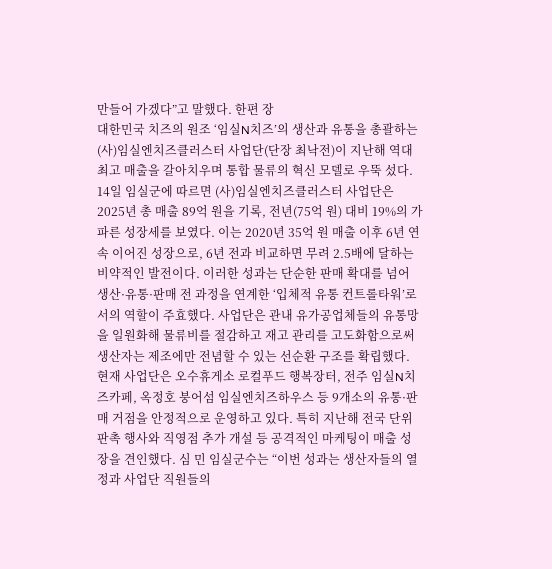만들어 가겠다”고 말했다. 한편 장
대한민국 치즈의 원조 ‘임실N치즈’의 생산과 유통을 총괄하는 (사)임실엔치즈클러스터 사업단(단장 최낙전)이 지난해 역대 최고 매출을 갈아치우며 통합 물류의 혁신 모델로 우뚝 섰다. 14일 임실군에 따르면 (사)임실엔치즈클러스터 사업단은 2025년 총 매출 89억 원을 기록, 전년(75억 원) 대비 19%의 가파른 성장세를 보였다. 이는 2020년 35억 원 매출 이후 6년 연속 이어진 성장으로, 6년 전과 비교하면 무려 2.5배에 달하는 비약적인 발전이다. 이러한 성과는 단순한 판매 확대를 넘어 생산·유통·판매 전 과정을 연계한 ‘입체적 유통 컨트롤타워’로서의 역할이 주효했다. 사업단은 관내 유가공업체들의 유통망을 일원화해 물류비를 절감하고 재고 관리를 고도화함으로써 생산자는 제조에만 전념할 수 있는 선순환 구조를 확립했다. 현재 사업단은 오수휴게소 로컬푸드 행복장터, 전주 임실N치즈카페, 옥정호 붕어섬 임실엔치즈하우스 등 9개소의 유통·판매 거점을 안정적으로 운영하고 있다. 특히 지난해 전국 단위 판촉 행사와 직영점 추가 개설 등 공격적인 마케팅이 매출 성장을 견인했다. 심 민 임실군수는 “이번 성과는 생산자들의 열정과 사업단 직원들의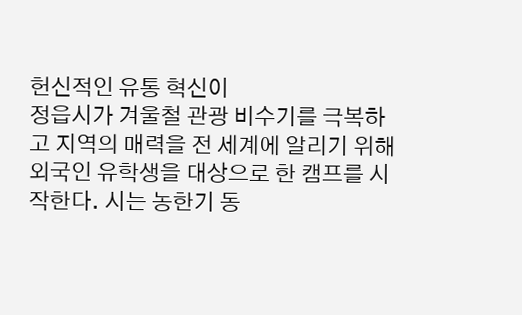헌신적인 유통 혁신이
정읍시가 겨울철 관광 비수기를 극복하고 지역의 매력을 전 세계에 알리기 위해 외국인 유학생을 대상으로 한 캠프를 시작한다. 시는 농한기 동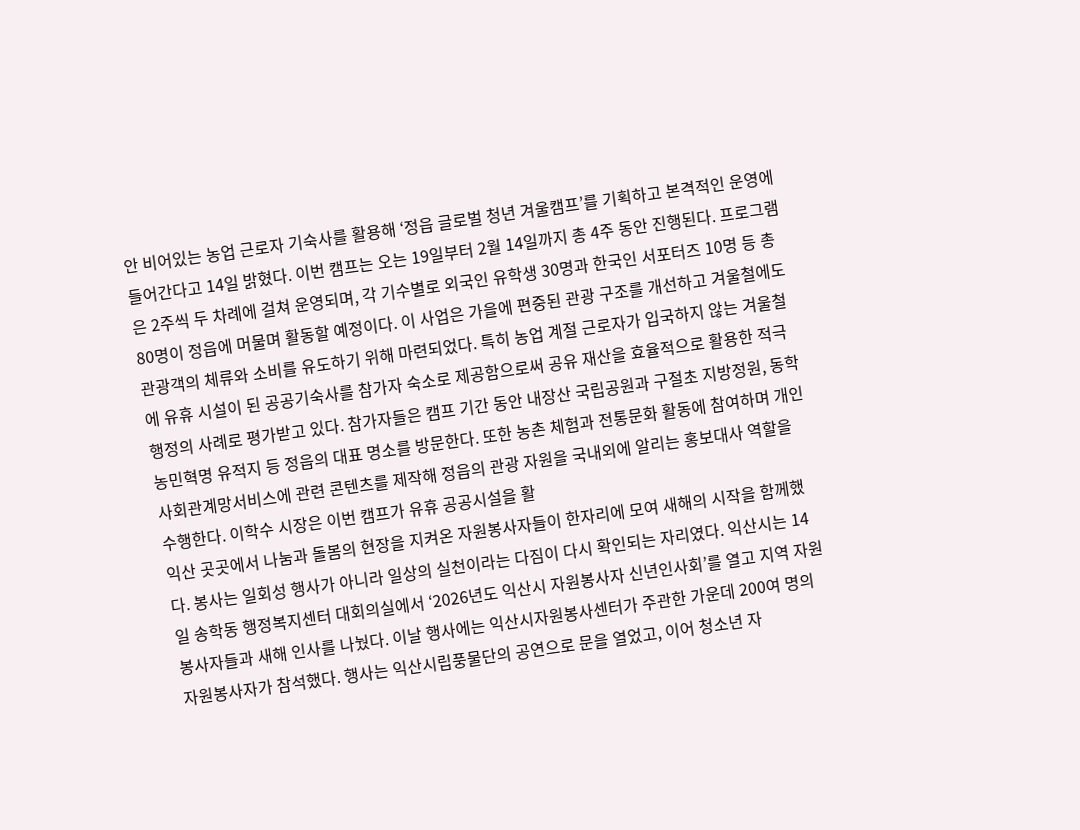안 비어있는 농업 근로자 기숙사를 활용해 ‘정읍 글로벌 청년 겨울캠프’를 기획하고 본격적인 운영에 들어간다고 14일 밝혔다. 이번 캠프는 오는 19일부터 2월 14일까지 총 4주 동안 진행된다. 프로그램은 2주씩 두 차례에 걸쳐 운영되며, 각 기수별로 외국인 유학생 30명과 한국인 서포터즈 10명 등 총 80명이 정읍에 머물며 활동할 예정이다. 이 사업은 가을에 편중된 관광 구조를 개선하고 겨울철에도 관광객의 체류와 소비를 유도하기 위해 마련되었다. 특히 농업 계절 근로자가 입국하지 않는 겨울철에 유휴 시설이 된 공공기숙사를 참가자 숙소로 제공함으로써 공유 재산을 효율적으로 활용한 적극 행정의 사례로 평가받고 있다. 참가자들은 캠프 기간 동안 내장산 국립공원과 구절초 지방정원, 동학농민혁명 유적지 등 정읍의 대표 명소를 방문한다. 또한 농촌 체험과 전통문화 활동에 참여하며 개인 사회관계망서비스에 관련 콘텐츠를 제작해 정읍의 관광 자원을 국내외에 알리는 홍보대사 역할을 수행한다. 이학수 시장은 이번 캠프가 유휴 공공시설을 활
익산 곳곳에서 나눔과 돌봄의 현장을 지켜온 자원봉사자들이 한자리에 모여 새해의 시작을 함께했다. 봉사는 일회성 행사가 아니라 일상의 실천이라는 다짐이 다시 확인되는 자리였다. 익산시는 14일 송학동 행정복지센터 대회의실에서 ‘2026년도 익산시 자원봉사자 신년인사회’를 열고 지역 자원봉사자들과 새해 인사를 나눴다. 이날 행사에는 익산시자원봉사센터가 주관한 가운데 200여 명의 자원봉사자가 참석했다. 행사는 익산시립풍물단의 공연으로 문을 열었고, 이어 청소년 자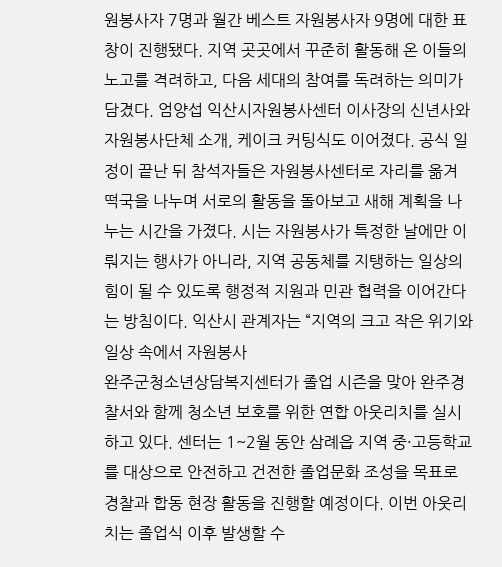원봉사자 7명과 월간 베스트 자원봉사자 9명에 대한 표창이 진행됐다. 지역 곳곳에서 꾸준히 활동해 온 이들의 노고를 격려하고, 다음 세대의 참여를 독려하는 의미가 담겼다. 엄양섭 익산시자원봉사센터 이사장의 신년사와 자원봉사단체 소개, 케이크 커팅식도 이어졌다. 공식 일정이 끝난 뒤 참석자들은 자원봉사센터로 자리를 옮겨 떡국을 나누며 서로의 활동을 돌아보고 새해 계획을 나누는 시간을 가졌다. 시는 자원봉사가 특정한 날에만 이뤄지는 행사가 아니라, 지역 공동체를 지탱하는 일상의 힘이 될 수 있도록 행정적 지원과 민관 협력을 이어간다는 방침이다. 익산시 관계자는 “지역의 크고 작은 위기와 일상 속에서 자원봉사
완주군청소년상담복지센터가 졸업 시즌을 맞아 완주경찰서와 함께 청소년 보호를 위한 연합 아웃리치를 실시하고 있다. 센터는 1~2월 동안 삼례읍 지역 중·고등학교를 대상으로 안전하고 건전한 졸업문화 조성을 목표로 경찰과 합동 현장 활동을 진행할 예정이다. 이번 아웃리치는 졸업식 이후 발생할 수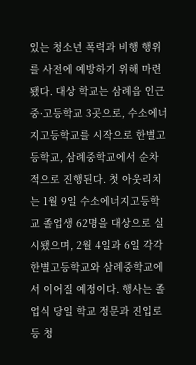있는 청소년 폭력과 비행 행위를 사전에 예방하기 위해 마련됐다. 대상 학교는 삼례읍 인근 중·고등학교 3곳으로, 수소에너지고등학교를 시작으로 한별고등학교, 삼례중학교에서 순차적으로 진행된다. 첫 아웃리치는 1월 9일 수소에너지고등학교 졸업생 62명을 대상으로 실시됐으며, 2월 4일과 6일 각각 한별고등학교와 삼례중학교에서 이어질 예정이다. 행사는 졸업식 당일 학교 정문과 진입로 등 청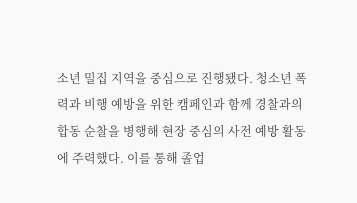소년 밀집 지역을 중심으로 진행됐다. 청소년 폭력과 비행 예방을 위한 캠페인과 함께 경찰과의 합동 순찰을 병행해 현장 중심의 사전 예방 활동에 주력했다. 이를 통해 졸업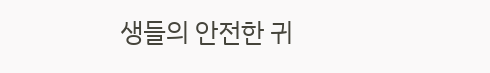생들의 안전한 귀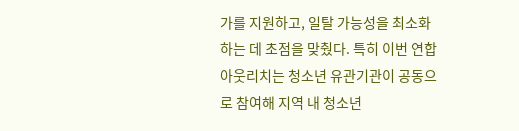가를 지원하고, 일탈 가능성을 최소화하는 데 초점을 맞췄다. 특히 이번 연합 아웃리치는 청소년 유관기관이 공동으로 참여해 지역 내 청소년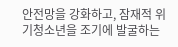안전망을 강화하고, 잠재적 위기청소년을 조기에 발굴하는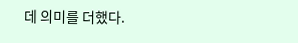데 의미를 더했다.